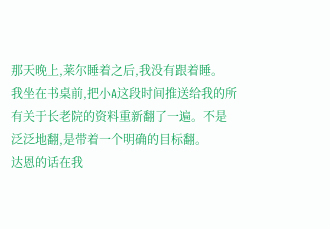那天晚上,莱尔睡着之后,我没有跟着睡。
我坐在书桌前,把小A这段时间推送给我的所有关于长老院的资料重新翻了一遍。不是泛泛地翻,是带着一个明确的目标翻。
达恩的话在我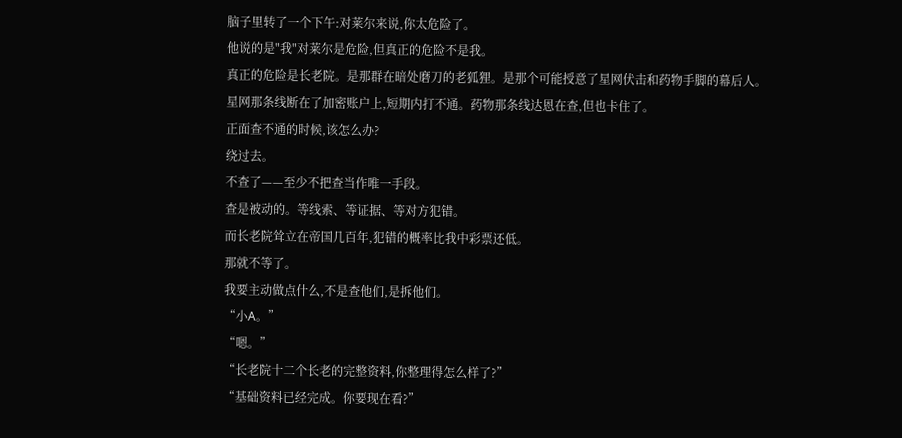脑子里转了一个下午:对莱尔来说,你太危险了。
他说的是"我"对莱尔是危险,但真正的危险不是我。
真正的危险是长老院。是那群在暗处磨刀的老狐狸。是那个可能授意了星网伏击和药物手脚的幕后人。
星网那条线断在了加密账户上,短期内打不通。药物那条线达恩在查,但也卡住了。
正面查不通的时候,该怎么办?
绕过去。
不查了——至少不把查当作唯一手段。
查是被动的。等线索、等证据、等对方犯错。
而长老院耸立在帝国几百年,犯错的概率比我中彩票还低。
那就不等了。
我要主动做点什么,不是查他们,是拆他们。
“小A。”
“嗯。”
“长老院十二个长老的完整资料,你整理得怎么样了?”
“基础资料已经完成。你要现在看?”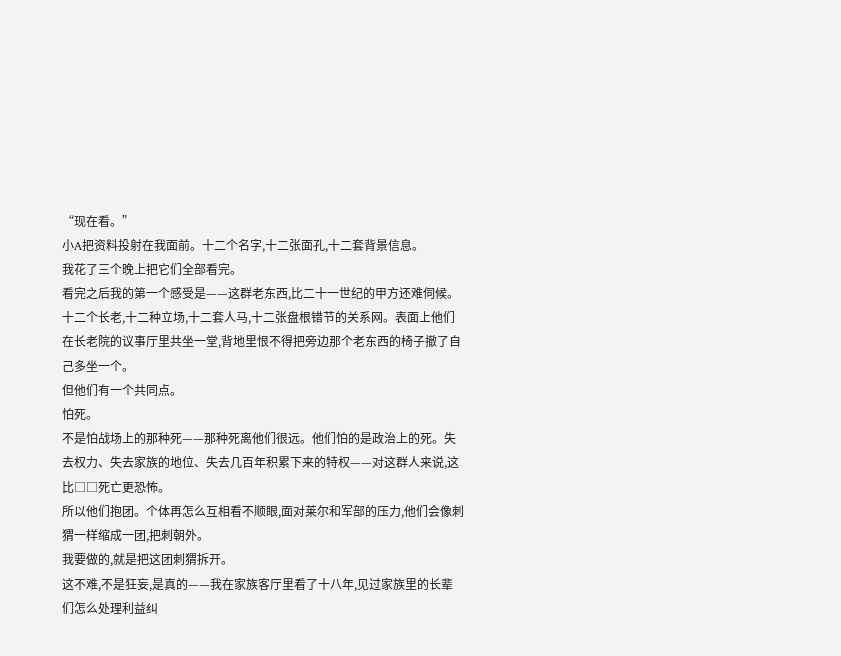“现在看。”
小A把资料投射在我面前。十二个名字,十二张面孔,十二套背景信息。
我花了三个晚上把它们全部看完。
看完之后我的第一个感受是——这群老东西,比二十一世纪的甲方还难伺候。
十二个长老,十二种立场,十二套人马,十二张盘根错节的关系网。表面上他们在长老院的议事厅里共坐一堂,背地里恨不得把旁边那个老东西的椅子撤了自己多坐一个。
但他们有一个共同点。
怕死。
不是怕战场上的那种死——那种死离他们很远。他们怕的是政治上的死。失去权力、失去家族的地位、失去几百年积累下来的特权——对这群人来说,这比□□死亡更恐怖。
所以他们抱团。个体再怎么互相看不顺眼,面对莱尔和军部的压力,他们会像刺猬一样缩成一团,把刺朝外。
我要做的,就是把这团刺猬拆开。
这不难,不是狂妄,是真的——我在家族客厅里看了十八年,见过家族里的长辈们怎么处理利益纠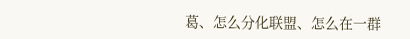葛、怎么分化联盟、怎么在一群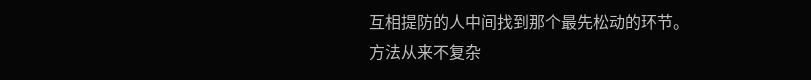互相提防的人中间找到那个最先松动的环节。
方法从来不复杂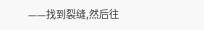——找到裂缝,然后往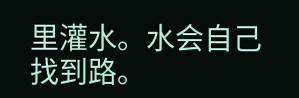里灌水。水会自己找到路。